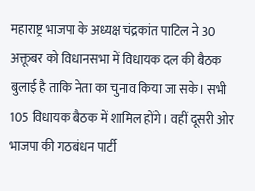महाराष्ट्र भाजपा के अध्यक्ष चंद्रकांत पाटिल ने 30 अक्तूबर को विधानसभा में विधायक दल की बैठक बुलाई है ताकि नेता का चुनाव किया जा सके। सभी 105 विधायक बैठक में शामिल होंगे। वहीं दूसरी ओर भाजपा की गठबंधन पार्टी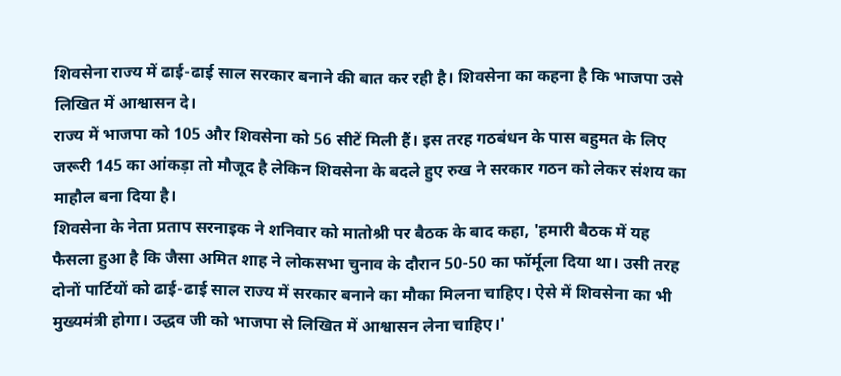शिवसेना राज्य में ढाई-ढाई साल सरकार बनाने की बात कर रही है। शिवसेना का कहना है कि भाजपा उसे लिखित में आश्वासन दे।
राज्य में भाजपा को 105 और शिवसेना को 56 सीटें मिली हैं। इस तरह गठबंधन के पास बहुमत के लिए जरूरी 145 का आंकड़ा तो मौजूद है लेकिन शिवसेना के बदले हुए रुख ने सरकार गठन को लेकर संशय का माहौल बना दिया है।
शिवसेना के नेता प्रताप सरनाइक ने शनिवार को मातोश्री पर बैठक के बाद कहा, 'हमारी बैठक में यह फैसला हुआ है कि जैसा अमित शाह ने लोकसभा चुनाव के दौरान 50-50 का फॉर्मूला दिया था। उसी तरह दोनों पार्टियों को ढाई-ढाई साल राज्य में सरकार बनाने का मौका मिलना चाहिए। ऐसे में शिवसेना का भी मुख्यमंत्री होगा। उद्धव जी को भाजपा से लिखित में आश्वासन लेना चाहिए।'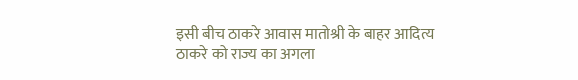इसी बीच ठाकरे आवास मातोश्री के बाहर आदित्य ठाकरे को राज्य का अगला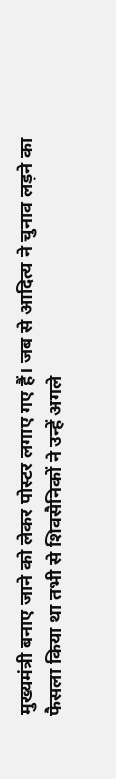मुख्यमंत्री बनाए जाने को लेकर पोस्टर लगाए गए हैं। जब से आदित्य ने चुनाव लड़ने का फैसला किया था तभी से शिवसैनिकों ने उन्हें अगले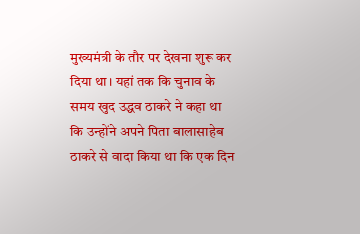मुख्यमंत्री के तौर पर देखना शुरू कर दिया था। यहां तक कि चुनाव के समय खुद उद्धव ठाकरे ने कहा था कि उन्होंने अपने पिता बालासाहेब ठाकरे से वादा किया था कि एक दिन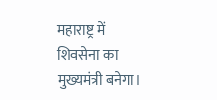महाराष्ट्र में शिवसेना का मुख्यमंत्री बनेगा।